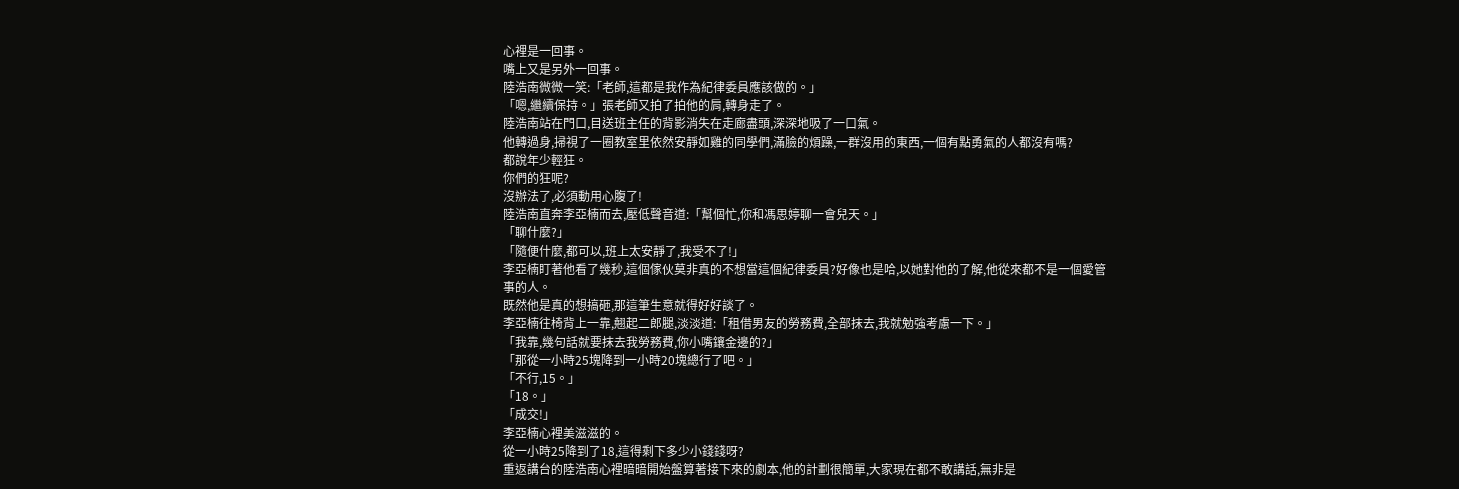心裡是一回事。
嘴上又是另外一回事。
陸浩南微微一笑:「老師,這都是我作為紀律委員應該做的。」
「嗯,繼續保持。」張老師又拍了拍他的肩,轉身走了。
陸浩南站在門口,目送班主任的背影消失在走廊盡頭,深深地吸了一口氣。
他轉過身,掃視了一圈教室里依然安靜如雞的同學們,滿臉的煩躁,一群沒用的東西,一個有點勇氣的人都沒有嗎?
都說年少輕狂。
你們的狂呢?
沒辦法了,必須動用心腹了!
陸浩南直奔李亞楠而去,壓低聲音道:「幫個忙,你和馮思婷聊一會兒天。」
「聊什麼?」
「隨便什麼,都可以,班上太安靜了,我受不了!」
李亞楠盯著他看了幾秒,這個傢伙莫非真的不想當這個紀律委員?好像也是哈,以她對他的了解,他從來都不是一個愛管事的人。
既然他是真的想搞砸,那這筆生意就得好好談了。
李亞楠往椅背上一靠,翹起二郎腿,淡淡道:「租借男友的勞務費,全部抹去,我就勉強考慮一下。」
「我靠,幾句話就要抹去我勞務費,你小嘴鑲金邊的?」
「那從一小時25塊降到一小時20塊總行了吧。」
「不行,15。」
「18。」
「成交!」
李亞楠心裡美滋滋的。
從一小時25降到了18,這得剩下多少小錢錢呀?
重返講台的陸浩南心裡暗暗開始盤算著接下來的劇本,他的計劃很簡單,大家現在都不敢講話,無非是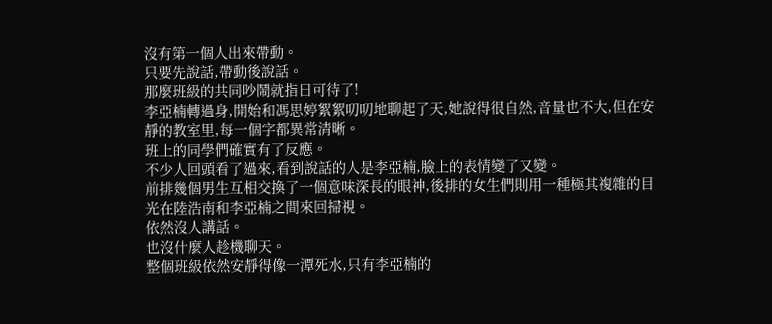沒有第一個人出來帶動。
只要先說話,帶動後說話。
那麼班級的共同吵鬧就指日可待了!
李亞楠轉過身,開始和馮思婷絮絮叨叨地聊起了天,她說得很自然,音量也不大,但在安靜的教室里,每一個字都異常清晰。
班上的同學們確實有了反應。
不少人回頭看了過來,看到說話的人是李亞楠,臉上的表情變了又變。
前排幾個男生互相交換了一個意味深長的眼神,後排的女生們則用一種極其複雜的目光在陸浩南和李亞楠之間來回掃視。
依然沒人講話。
也沒什麼人趁機聊天。
整個班級依然安靜得像一潭死水,只有李亞楠的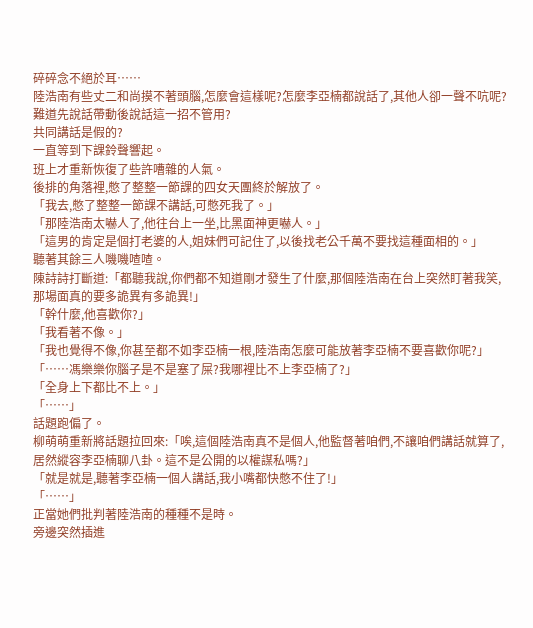碎碎念不絕於耳……
陸浩南有些丈二和尚摸不著頭腦,怎麼會這樣呢?怎麼李亞楠都說話了,其他人卻一聲不吭呢?
難道先說話帶動後說話這一招不管用?
共同講話是假的?
一直等到下課鈴聲響起。
班上才重新恢復了些許嘈雜的人氣。
後排的角落裡,憋了整整一節課的四女天團終於解放了。
「我去,憋了整整一節課不講話,可憋死我了。」
「那陸浩南太嚇人了,他往台上一坐,比黑面神更嚇人。」
「這男的肯定是個打老婆的人,姐妹們可記住了,以後找老公千萬不要找這種面相的。」
聽著其餘三人嘰嘰喳喳。
陳詩詩打斷道:「都聽我說,你們都不知道剛才發生了什麼,那個陸浩南在台上突然盯著我笑,那場面真的要多詭異有多詭異!」
「幹什麼,他喜歡你?」
「我看著不像。」
「我也覺得不像,你甚至都不如李亞楠一根,陸浩南怎麼可能放著李亞楠不要喜歡你呢?」
「……馮樂樂你腦子是不是塞了屎?我哪裡比不上李亞楠了?」
「全身上下都比不上。」
「……」
話題跑偏了。
柳萌萌重新將話題拉回來:「唉,這個陸浩南真不是個人,他監督著咱們,不讓咱們講話就算了,居然縱容李亞楠聊八卦。這不是公開的以權謀私嗎?」
「就是就是,聽著李亞楠一個人講話,我小嘴都快憋不住了!」
「……」
正當她們批判著陸浩南的種種不是時。
旁邊突然插進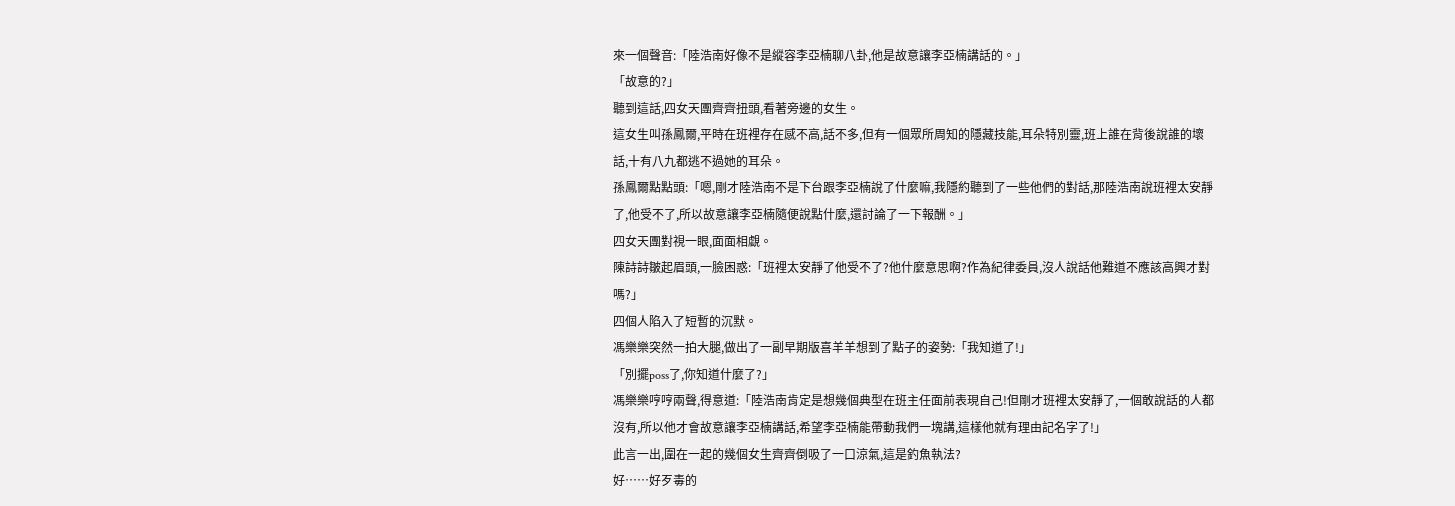來一個聲音:「陸浩南好像不是縱容李亞楠聊八卦,他是故意讓李亞楠講話的。」
「故意的?」
聽到這話,四女天團齊齊扭頭,看著旁邊的女生。
這女生叫孫鳳爾,平時在班裡存在感不高,話不多,但有一個眾所周知的隱藏技能,耳朵特別靈,班上誰在背後說誰的壞話,十有八九都逃不過她的耳朵。
孫鳳爾點點頭:「嗯,剛才陸浩南不是下台跟李亞楠說了什麼嘛,我隱約聽到了一些他們的對話,那陸浩南說班裡太安靜了,他受不了,所以故意讓李亞楠隨便說點什麼,還討論了一下報酬。」
四女天團對視一眼,面面相覷。
陳詩詩皺起眉頭,一臉困惑:「班裡太安靜了他受不了?他什麼意思啊?作為紀律委員,沒人說話他難道不應該高興才對嗎?」
四個人陷入了短暫的沉默。
馮樂樂突然一拍大腿,做出了一副早期版喜羊羊想到了點子的姿勢:「我知道了!」
「別擺poss了,你知道什麼了?」
馮樂樂哼哼兩聲,得意道:「陸浩南肯定是想幾個典型在班主任面前表現自己!但剛才班裡太安靜了,一個敢說話的人都沒有,所以他才會故意讓李亞楠講話,希望李亞楠能帶動我們一塊講,這樣他就有理由記名字了!」
此言一出,圍在一起的幾個女生齊齊倒吸了一口涼氣,這是釣魚執法?
好……好歹毒的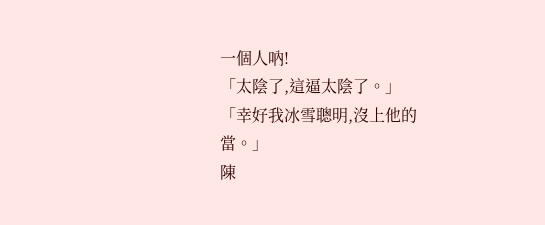一個人吶!
「太陰了,這逼太陰了。」
「幸好我冰雪聰明,沒上他的當。」
陳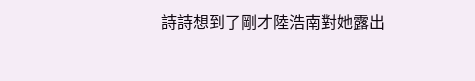詩詩想到了剛才陸浩南對她露出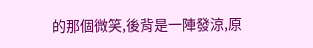的那個微笑,後背是一陣發涼,原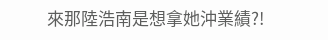來那陸浩南是想拿她沖業績?!